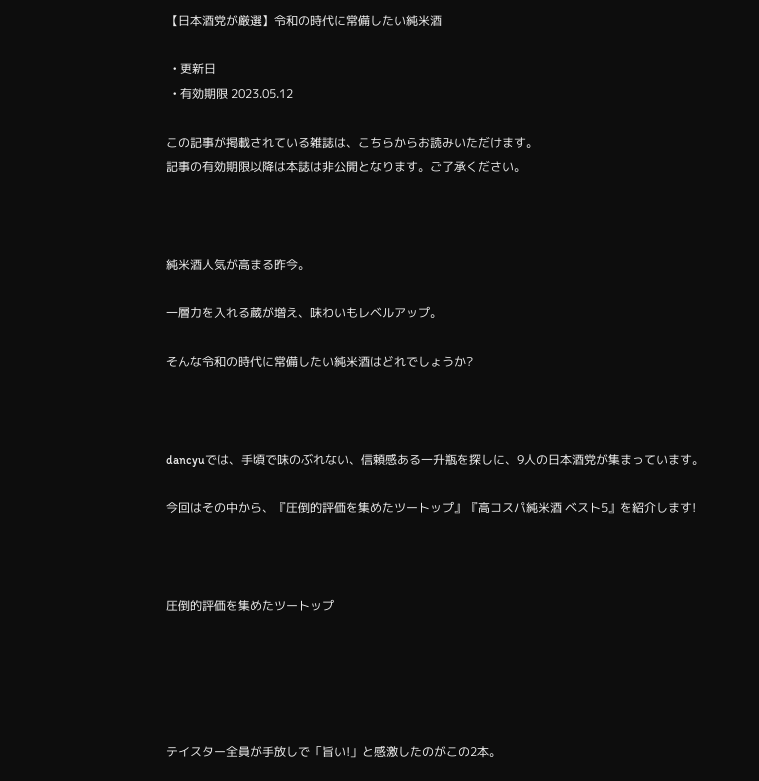【日本酒党が厳選】令和の時代に常備したい純米酒

  • 更新日
  • 有効期限 2023.05.12

この記事が掲載されている雑誌は、こちらからお読みいただけます。
記事の有効期限以降は本誌は非公開となります。ご了承ください。



純米酒人気が高まる昨今。

一層力を入れる蔵が増え、味わいもレベルアップ。

そんな令和の時代に常備したい純米酒はどれでしょうか?



dancyuでは、手頃で味のぶれない、信頼感ある一升瓶を探しに、9人の日本酒党が集まっています。

今回はその中から、『圧倒的評価を集めたツートップ』『高コスパ純米酒 ベスト5』を紹介します!



圧倒的評価を集めたツートップ





テイスター全員が手放しで「旨い!」と感激したのがこの2本。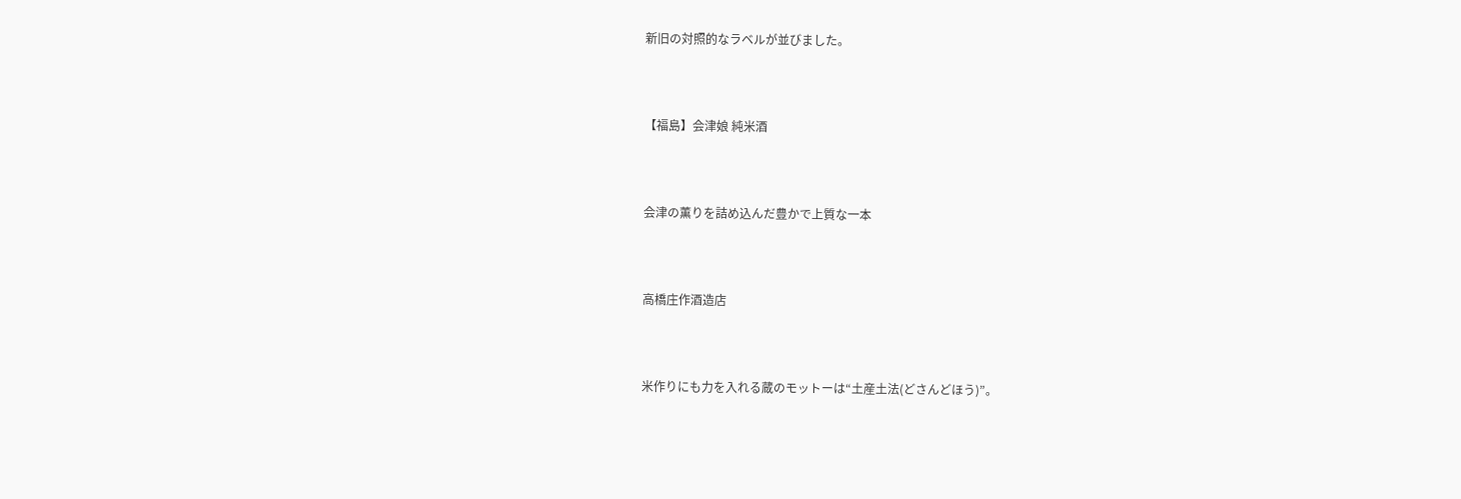新旧の対照的なラベルが並びました。



【福島】会津娘 純米酒



会津の薫りを詰め込んだ豊かで上質な一本



高橋庄作酒造店



米作りにも力を入れる蔵のモットーは“土産土法(どさんどほう)”。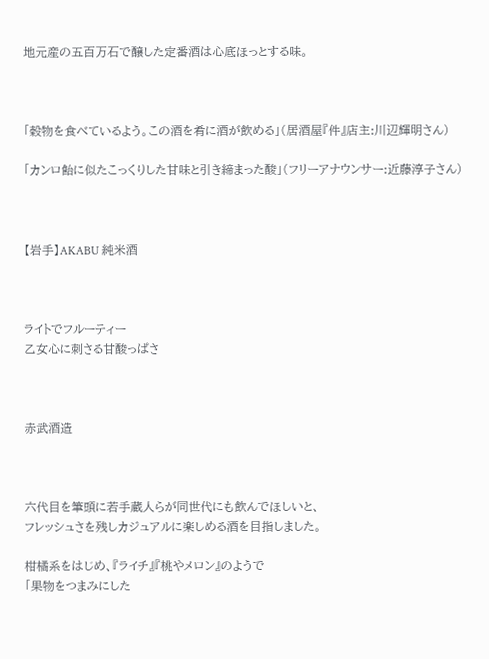地元産の五百万石で醸した定番酒は心底ほっとする味。



「穀物を食べているよう。この酒を肴に酒が飲める」(居酒屋『件』店主:川辺輝明さん)

「カンロ飴に似たこっくりした甘味と引き締まった酸」(フリーアナウンサー:近藤淳子さん)



【岩手】AKABU 純米酒



ライトでフルーティー
乙女心に刺さる甘酸っぱさ



赤武酒造



六代目を筆頭に若手蔵人らが同世代にも飲んでほしいと、
フレッシュさを残しカジュアルに楽しめる酒を目指しました。

柑橘系をはじめ、『ライチ』『桃やメロン』のようで
「果物をつまみにした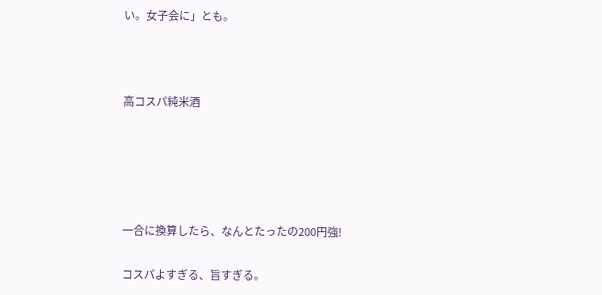い。女子会に」とも。



高コスパ純米酒





一合に換算したら、なんとたったの200円強!

コスパよすぎる、旨すぎる。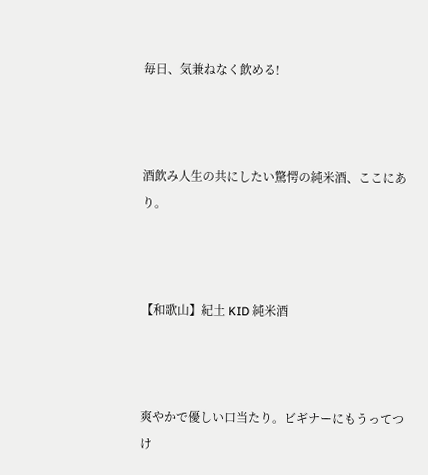毎日、気兼ねなく飲める!



酒飲み人生の共にしたい驚愕の純米酒、ここにあり。



【和歌山】紀土 KID 純米酒



爽やかで優しい口当たり。ビギナーにもうってつけ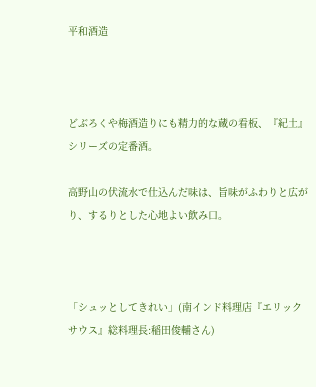平和酒造



どぶろくや梅酒造りにも精力的な蔵の看板、『紀土』シリーズの定番酒。

高野山の伏流水で仕込んだ味は、旨味がふわりと広がり、するりとした心地よい飲み口。



「シュッとしてきれい」(南インド料理店『エリックサウス』総料理長:稲田俊輔さん)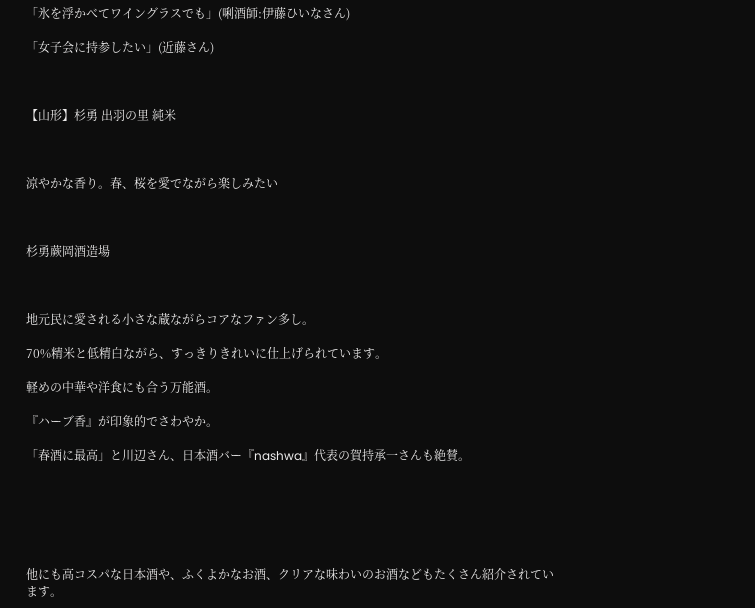「氷を浮かべてワイングラスでも」(唎酒師:伊藤ひいなさん)

「女子会に持参したい」(近藤さん)



【山形】杉勇 出羽の里 純米



涼やかな香り。春、桜を愛でながら楽しみたい



杉勇蕨岡酒造場



地元民に愛される小さな蔵ながらコアなファン多し。

70%精米と低精白ながら、すっきりきれいに仕上げられています。

軽めの中華や洋食にも合う万能酒。

『ハーブ香』が印象的でさわやか。

「春酒に最高」と川辺さん、日本酒バー『nashwa』代表の賀持承一さんも絶賛。






他にも高コスパな日本酒や、ふくよかなお酒、クリアな味わいのお酒などもたくさん紹介されています。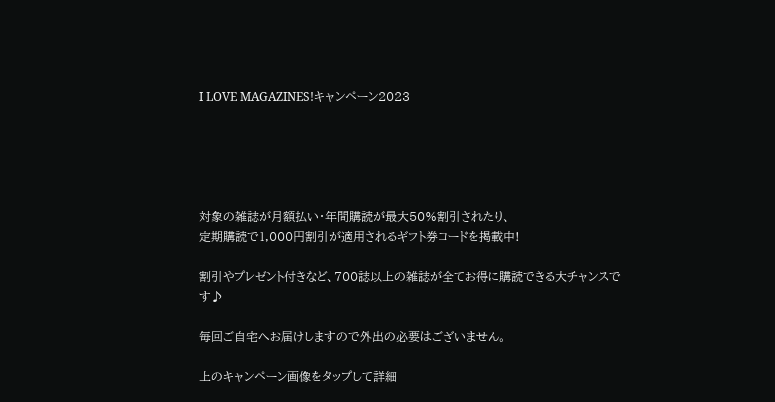I LOVE MAGAZINES!キャンペーン2023





対象の雑誌が月額払い・年間購読が最大50%割引されたり、
定期購読で1,000円割引が適用されるギフト券コードを掲載中!

割引やプレゼント付きなど、700誌以上の雑誌が全てお得に購読できる大チャンスです♪

毎回ご自宅へお届けしますので外出の必要はございません。

上のキャンペーン画像をタップして詳細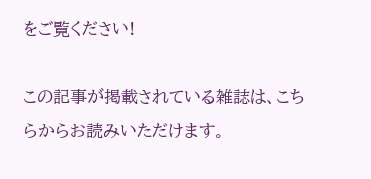をご覧ください!

この記事が掲載されている雑誌は、こちらからお読みいただけます。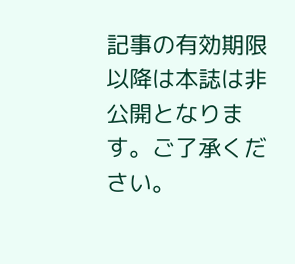記事の有効期限以降は本誌は非公開となります。ご了承ください。